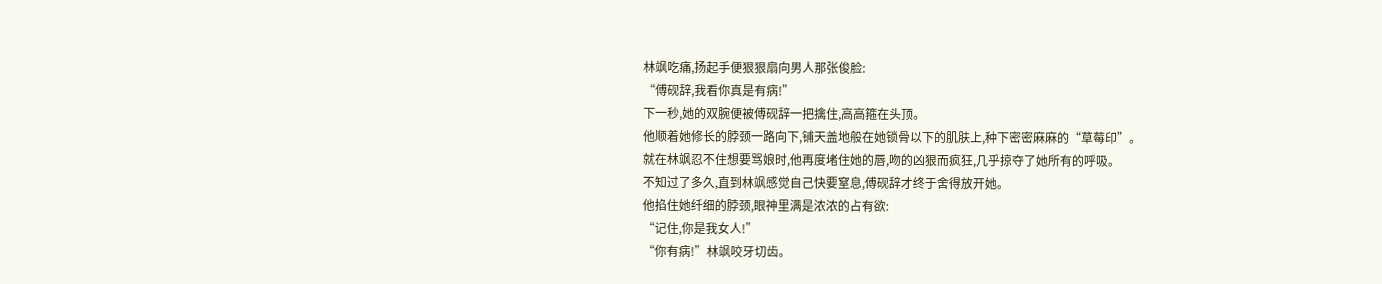林飒吃痛,扬起手便狠狠扇向男人那张俊脸:
“傅砚辞,我看你真是有病!”
下一秒,她的双腕便被傅砚辞一把擒住,高高箍在头顶。
他顺着她修长的脖颈一路向下,铺天盖地般在她锁骨以下的肌肤上,种下密密麻麻的“草莓印”。
就在林飒忍不住想要骂娘时,他再度堵住她的唇,吻的凶狠而疯狂,几乎掠夺了她所有的呼吸。
不知过了多久,直到林飒感觉自己快要窒息,傅砚辞才终于舍得放开她。
他掐住她纤细的脖颈,眼神里满是浓浓的占有欲:
“记住,你是我女人!”
“你有病!”林飒咬牙切齿。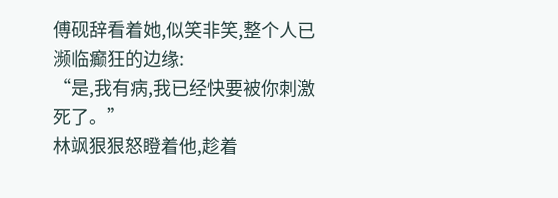傅砚辞看着她,似笑非笑,整个人已濒临癫狂的边缘:
“是,我有病,我已经快要被你刺激死了。”
林飒狠狠怒瞪着他,趁着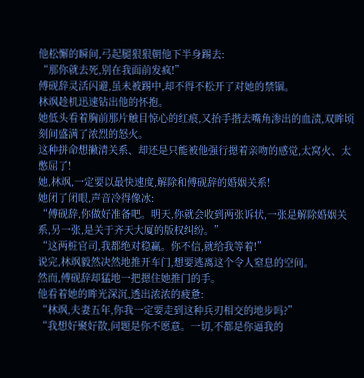他松懈的瞬间,弓起腿狠狠朝他下半身踢去:
“那你就去死,别在我面前发疯!”
傅砚辞灵活闪避,虽未被踢中,却不得不松开了对她的禁锢。
林飒趁机迅速钻出他的怀抱。
她低头看着胸前那片触目惊心的红痕,又抬手揩去嘴角渗出的血渍,双眸顷刻间盛满了浓烈的怒火。
这种拼命想撇清关系、却还是只能被他强行摁着亲吻的感觉,太窝火、太憋屈了!
她,林飒,一定要以最快速度,解除和傅砚辞的婚姻关系!
她闭了闭眼,声音冷得像冰:
“傅砚辞,你做好准备吧。明天,你就会收到两张诉状,一张是解除婚姻关系,另一张,是关于齐天大厦的版权纠纷。”
“这两桩官司,我都绝对稳赢。你不信,就给我等着!”
说完,林飒毅然决然地推开车门,想要逃离这个令人窒息的空间。
然而,傅砚辞却猛地一把摁住她推门的手。
他看着她的眸光深沉,透出浓浓的疲惫:
“林飒,夫妻五年,你我一定要走到这种兵刃相交的地步吗?”
“我想好聚好散,问题是你不愿意。一切,不都是你逼我的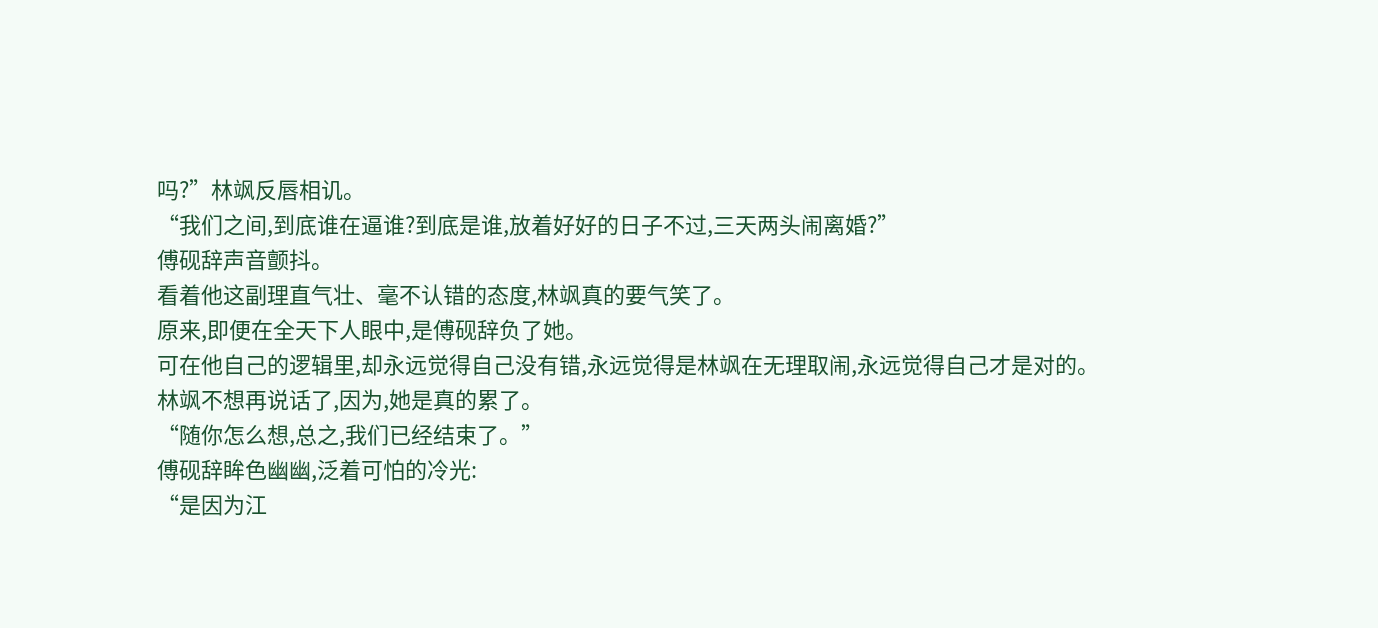吗?”林飒反唇相讥。
“我们之间,到底谁在逼谁?到底是谁,放着好好的日子不过,三天两头闹离婚?”
傅砚辞声音颤抖。
看着他这副理直气壮、毫不认错的态度,林飒真的要气笑了。
原来,即便在全天下人眼中,是傅砚辞负了她。
可在他自己的逻辑里,却永远觉得自己没有错,永远觉得是林飒在无理取闹,永远觉得自己才是对的。
林飒不想再说话了,因为,她是真的累了。
“随你怎么想,总之,我们已经结束了。”
傅砚辞眸色幽幽,泛着可怕的冷光:
“是因为江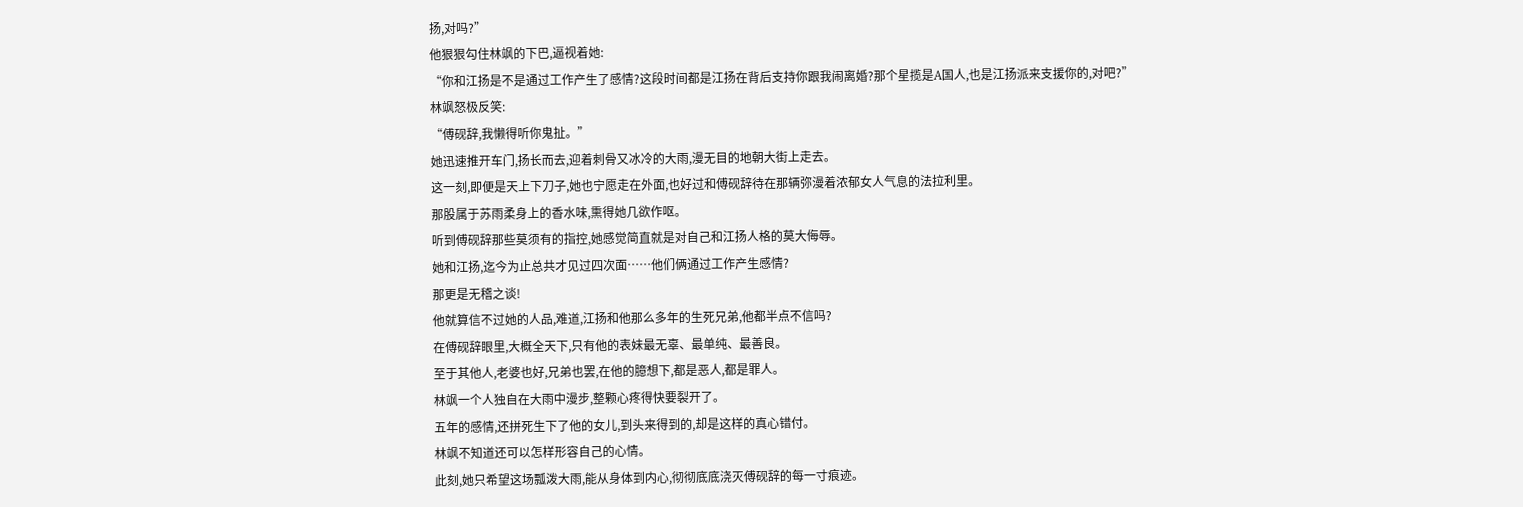扬,对吗?”
他狠狠勾住林飒的下巴,逼视着她:
“你和江扬是不是通过工作产生了感情?这段时间都是江扬在背后支持你跟我闹离婚?那个星揽是A国人,也是江扬派来支援你的,对吧?”
林飒怒极反笑:
“傅砚辞,我懒得听你鬼扯。”
她迅速推开车门,扬长而去,迎着刺骨又冰冷的大雨,漫无目的地朝大街上走去。
这一刻,即便是天上下刀子,她也宁愿走在外面,也好过和傅砚辞待在那辆弥漫着浓郁女人气息的法拉利里。
那股属于苏雨柔身上的香水味,熏得她几欲作呕。
听到傅砚辞那些莫须有的指控,她感觉简直就是对自己和江扬人格的莫大侮辱。
她和江扬,迄今为止总共才见过四次面……他们俩通过工作产生感情?
那更是无稽之谈!
他就算信不过她的人品,难道,江扬和他那么多年的生死兄弟,他都半点不信吗?
在傅砚辞眼里,大概全天下,只有他的表妹最无辜、最单纯、最善良。
至于其他人,老婆也好,兄弟也罢,在他的臆想下,都是恶人,都是罪人。
林飒一个人独自在大雨中漫步,整颗心疼得快要裂开了。
五年的感情,还拼死生下了他的女儿,到头来得到的,却是这样的真心错付。
林飒不知道还可以怎样形容自己的心情。
此刻,她只希望这场瓢泼大雨,能从身体到内心,彻彻底底浇灭傅砚辞的每一寸痕迹。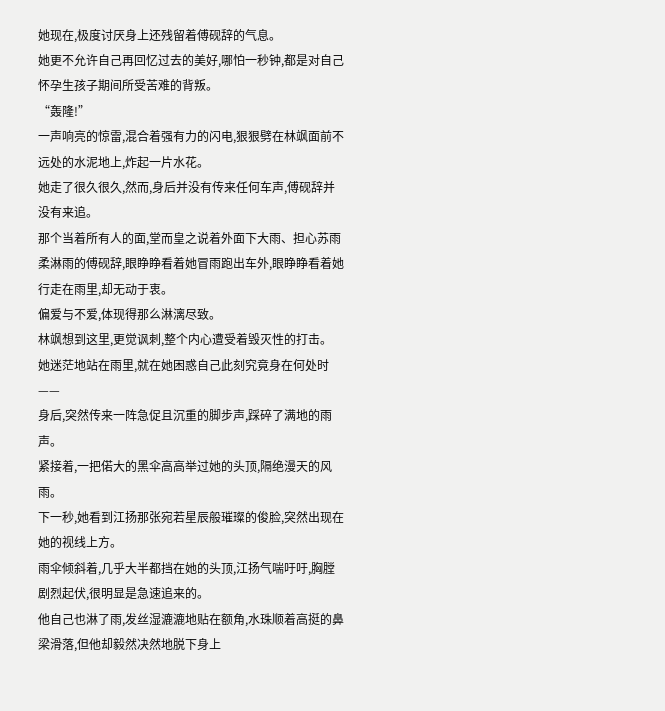她现在,极度讨厌身上还残留着傅砚辞的气息。
她更不允许自己再回忆过去的美好,哪怕一秒钟,都是对自己怀孕生孩子期间所受苦难的背叛。
“轰隆!”
一声响亮的惊雷,混合着强有力的闪电,狠狠劈在林飒面前不远处的水泥地上,炸起一片水花。
她走了很久很久,然而,身后并没有传来任何车声,傅砚辞并没有来追。
那个当着所有人的面,堂而皇之说着外面下大雨、担心苏雨柔淋雨的傅砚辞,眼睁睁看着她冒雨跑出车外,眼睁睁看着她行走在雨里,却无动于衷。
偏爱与不爱,体现得那么淋漓尽致。
林飒想到这里,更觉讽刺,整个内心遭受着毁灭性的打击。
她迷茫地站在雨里,就在她困惑自己此刻究竟身在何处时——
身后,突然传来一阵急促且沉重的脚步声,踩碎了满地的雨声。
紧接着,一把偌大的黑伞高高举过她的头顶,隔绝漫天的风雨。
下一秒,她看到江扬那张宛若星辰般璀璨的俊脸,突然出现在她的视线上方。
雨伞倾斜着,几乎大半都挡在她的头顶,江扬气喘吁吁,胸膛剧烈起伏,很明显是急速追来的。
他自己也淋了雨,发丝湿漉漉地贴在额角,水珠顺着高挺的鼻梁滑落,但他却毅然决然地脱下身上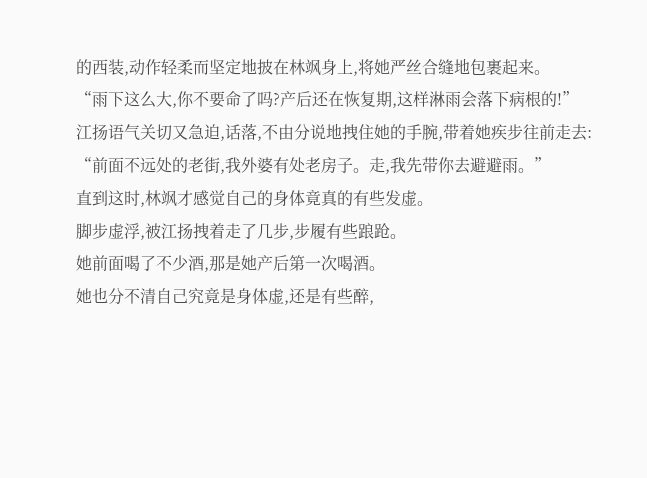的西装,动作轻柔而坚定地披在林飒身上,将她严丝合缝地包裹起来。
“雨下这么大,你不要命了吗?产后还在恢复期,这样淋雨会落下病根的!”
江扬语气关切又急迫,话落,不由分说地拽住她的手腕,带着她疾步往前走去:
“前面不远处的老街,我外婆有处老房子。走,我先带你去避避雨。”
直到这时,林飒才感觉自己的身体竟真的有些发虚。
脚步虚浮,被江扬拽着走了几步,步履有些踉跄。
她前面喝了不少酒,那是她产后第一次喝酒。
她也分不清自己究竟是身体虚,还是有些醉,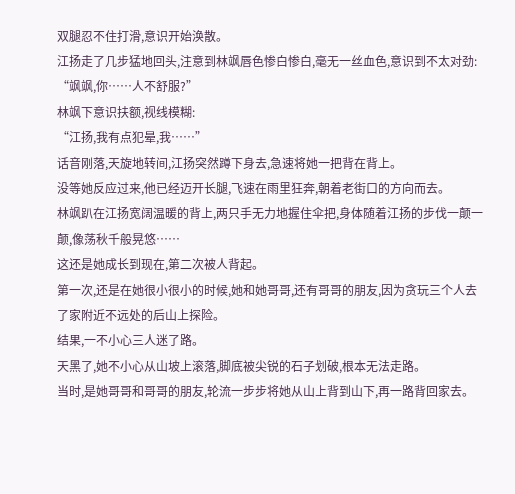双腿忍不住打滑,意识开始涣散。
江扬走了几步猛地回头,注意到林飒唇色惨白惨白,毫无一丝血色,意识到不太对劲:
“飒飒,你……人不舒服?”
林飒下意识扶额,视线模糊:
“江扬,我有点犯晕,我……”
话音刚落,天旋地转间,江扬突然蹲下身去,急速将她一把背在背上。
没等她反应过来,他已经迈开长腿,飞速在雨里狂奔,朝着老街口的方向而去。
林飒趴在江扬宽阔温暖的背上,两只手无力地握住伞把,身体随着江扬的步伐一颠一颠,像荡秋千般晃悠……
这还是她成长到现在,第二次被人背起。
第一次,还是在她很小很小的时候,她和她哥哥,还有哥哥的朋友,因为贪玩三个人去了家附近不远处的后山上探险。
结果,一不小心三人迷了路。
天黑了,她不小心从山坡上滚落,脚底被尖锐的石子划破,根本无法走路。
当时,是她哥哥和哥哥的朋友,轮流一步步将她从山上背到山下,再一路背回家去。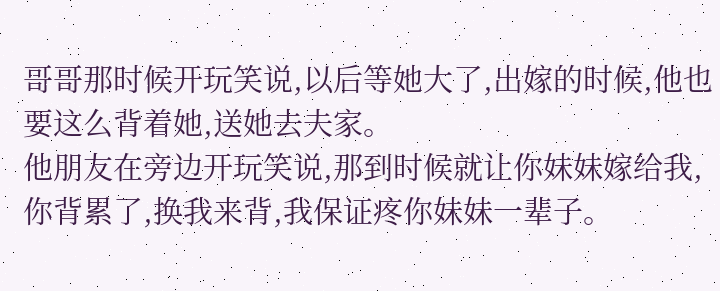哥哥那时候开玩笑说,以后等她大了,出嫁的时候,他也要这么背着她,送她去夫家。
他朋友在旁边开玩笑说,那到时候就让你妹妹嫁给我,你背累了,换我来背,我保证疼你妹妹一辈子。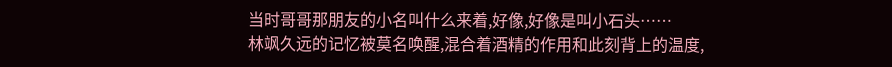当时哥哥那朋友的小名叫什么来着,好像,好像是叫小石头……
林飒久远的记忆被莫名唤醒,混合着酒精的作用和此刻背上的温度,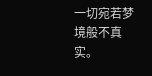一切宛若梦境般不真实。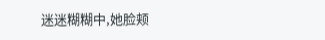迷迷糊糊中,她脸颊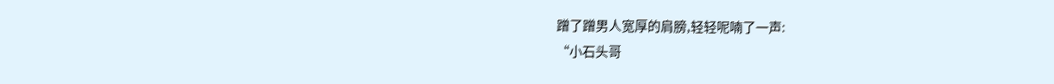蹭了蹭男人宽厚的肩膀,轻轻呢喃了一声:
“小石头哥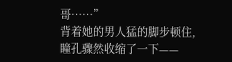哥……”
背着她的男人猛的脚步顿住,瞳孔骤然收缩了一下——